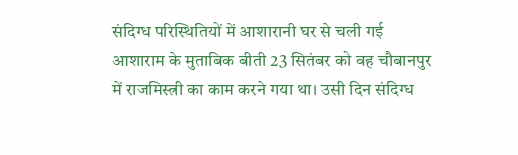संदिग्ध परिस्थितियों में आशारानी घर से चली गई
आशाराम के मुताबिक बीती 23 सितंबर को वह चौबानपुर में राजमिस्त्री का काम करने गया था। उसी दिन संदिग्ध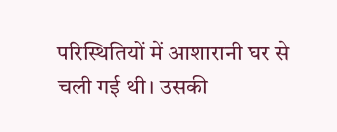परिस्थितियों में आशारानी घर से चली गई थी। उसकी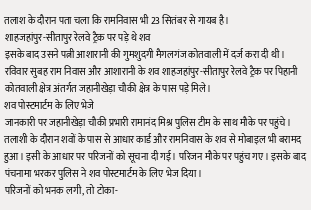तलाश के दौरान पता चला कि रामनिवास भी 23 सितंबर से गायब है।
शाहजहांपुर-सीतापुर रेलवे ट्रैक पर पड़े थे शव
इसके बाद उसने पत्नी आशारानी की गुमशुदगी मैगलगंज कोतवाली में दर्ज करा दी थी। रविवार सुबह राम निवास और आशारानी के शव शाहजहांपुर-सीतापुर रेलवे ट्रैक पर पिहानी कोतवाली क्षेत्र अंतर्गत जहानीखेड़ा चौकी क्षेत्र के पास पड़े मिले।
शव पोस्टमार्टम के लिए भेजे
जानकारी पर जहानीखेड़ा चौकी प्रभारी रामानंद मिश्र पुलिस टीम के साथ मौके पर पहुंचे। तलाशी के दौरान शवों के पास से आधार कार्ड और रामनिवास के शव से मोबाइल भी बरामद हुआ। इसी के आधार पर परिजनों को सूचना दी गई। परिजन मौके पर पहुंच गए। इसके बाद पंचनामा भरकर पुलिस ने शव पोस्टमार्टम के लिए भेज दिया।
परिजनों को भनक लगी, तो टोका-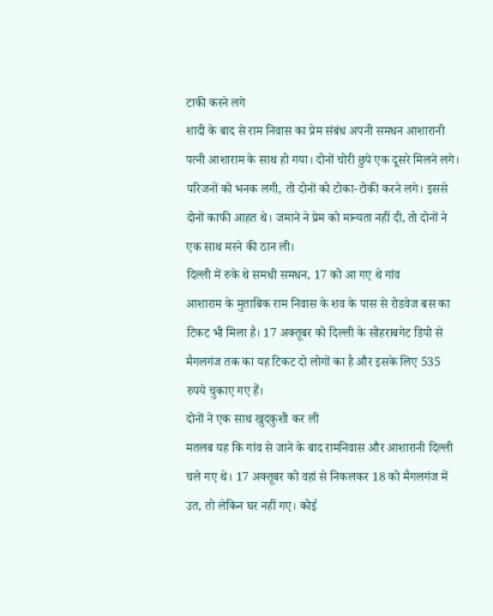टाकी करने लगे
शादी के बाद से राम निवास का प्रेम संबंध अपनी समधन आशारानी पत्नी आशाराम के साथ हो गया। दोनों चोरी छुपे एक दूसरे मिलने लगे। परिजनों को भनक लगी, तो दोनों को टोका-टोकी करने लगे। इससे दोनों काफी आहत थे। जमाने ने प्रेम को मान्यता नहीं दी, तो दोनों ने एक साथ मरने की ठान ली।
दिल्ली में रुके थे समधी समधन, 17 को आ गए थे गांव
आशाराम के मुताबिक राम निवास के शव के पास से रोडवेज बस का टिकट भी मिला है। 17 अक्तूबर को दिल्ली के सोहराबगेट डिपो से मैगलगंज तक का यह टिकट दो लोगों का है और इसके लिए 535 रुपये चुकाए गए हैं।
दोनों ने एक साथ खुदकुशी कर ली
मतलब यह कि गांव से जाने के बाद रामनिवास और आशारानी दिल्ली चले गए थे। 17 अक्तूबर को वहां से निकलकर 18 को मैगलगंज में उत, तो लेकिन घर नहीं गए। कोई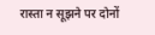रास्ता न सूझने पर दोनों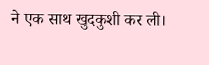ने एक साथ खुदकुशी कर ली।